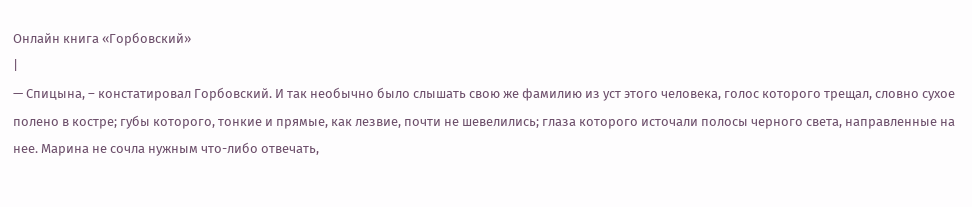Онлайн книга «Горбовский»
|
— Спицына, – констатировал Горбовский. И так необычно было слышать свою же фамилию из уст этого человека, голос которого трещал, словно сухое полено в костре; губы которого, тонкие и прямые, как лезвие, почти не шевелились; глаза которого источали полосы черного света, направленные на нее. Марина не сочла нужным что-либо отвечать,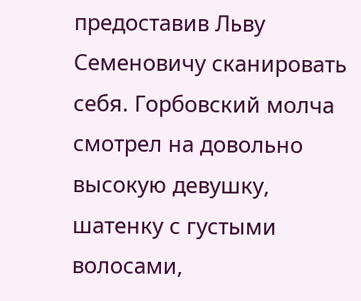предоставив Льву Семеновичу сканировать себя. Горбовский молча смотрел на довольно высокую девушку, шатенку с густыми волосами,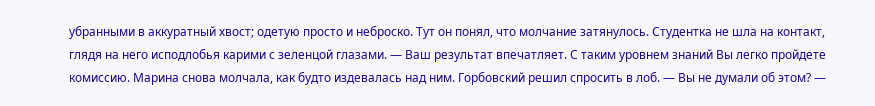убранными в аккуратный хвост; одетую просто и неброско. Тут он понял, что молчание затянулось. Студентка не шла на контакт, глядя на него исподлобья карими с зеленцой глазами. — Ваш результат впечатляет. С таким уровнем знаний Вы легко пройдете комиссию. Марина снова молчала, как будто издевалась над ним. Горбовский решил спросить в лоб. — Вы не думали об этом? —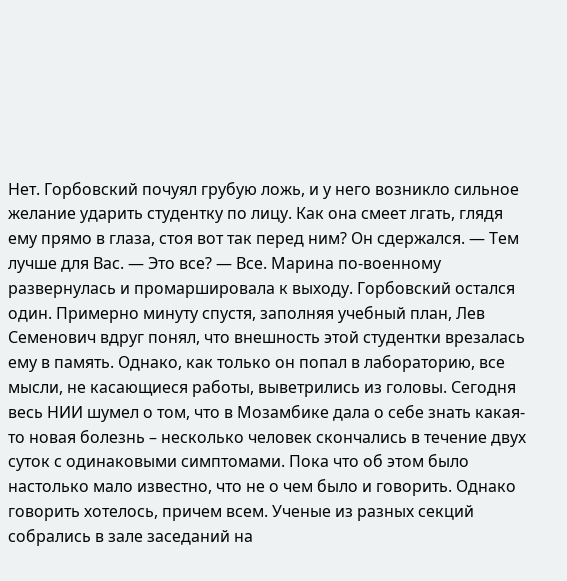Нет. Горбовский почуял грубую ложь, и у него возникло сильное желание ударить студентку по лицу. Как она смеет лгать, глядя ему прямо в глаза, стоя вот так перед ним? Он сдержался. — Тем лучше для Вас. — Это все? — Все. Марина по-военному развернулась и промаршировала к выходу. Горбовский остался один. Примерно минуту спустя, заполняя учебный план, Лев Семенович вдруг понял, что внешность этой студентки врезалась ему в память. Однако, как только он попал в лабораторию, все мысли, не касающиеся работы, выветрились из головы. Сегодня весь НИИ шумел о том, что в Мозамбике дала о себе знать какая-то новая болезнь – несколько человек скончались в течение двух суток с одинаковыми симптомами. Пока что об этом было настолько мало известно, что не о чем было и говорить. Однако говорить хотелось, причем всем. Ученые из разных секций собрались в зале заседаний на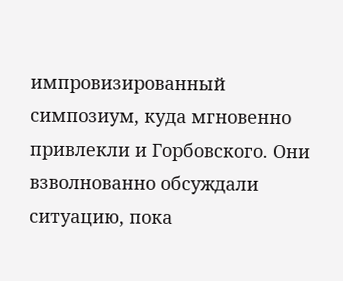импровизированный симпозиум, куда мгновенно привлекли и Горбовского. Они взволнованно обсуждали ситуацию, пока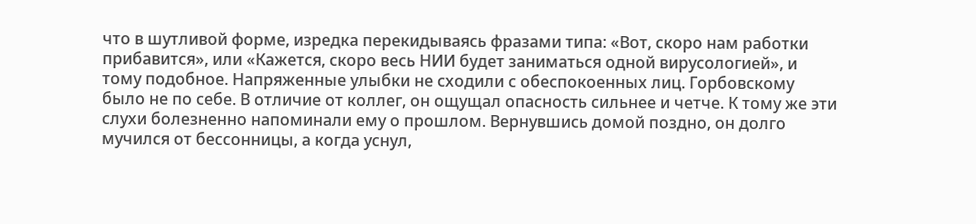что в шутливой форме, изредка перекидываясь фразами типа: «Вот, скоро нам работки прибавится», или «Кажется, скоро весь НИИ будет заниматься одной вирусологией», и тому подобное. Напряженные улыбки не сходили с обеспокоенных лиц. Горбовскому было не по себе. В отличие от коллег, он ощущал опасность сильнее и четче. К тому же эти слухи болезненно напоминали ему о прошлом. Вернувшись домой поздно, он долго мучился от бессонницы, а когда уснул,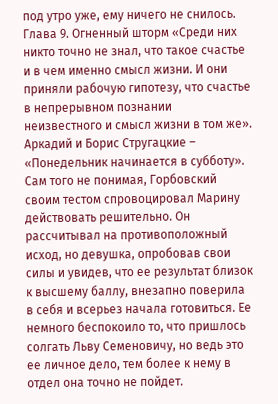под утро уже, ему ничего не снилось. Глава 9. Огненный шторм «Среди них никто точно не знал, что такое счастье и в чем именно смысл жизни. И они приняли рабочую гипотезу, что счастье в непрерывном познании неизвестного и смысл жизни в том же». Аркадий и Борис Стругацкие – «Понедельник начинается в субботу». Сам того не понимая, Горбовский своим тестом спровоцировал Марину действовать решительно. Он рассчитывал на противоположный исход, но девушка, опробовав свои силы и увидев, что ее результат близок к высшему баллу, внезапно поверила в себя и всерьез начала готовиться. Ее немного беспокоило то, что пришлось солгать Льву Семеновичу, но ведь это ее личное дело, тем более к нему в отдел она точно не пойдет.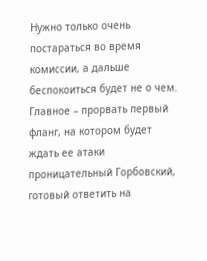Нужно только очень постараться во время комиссии, а дальше беспокоиться будет не о чем. Главное – прорвать первый фланг, на котором будет ждать ее атаки проницательный Горбовский, готовый ответить на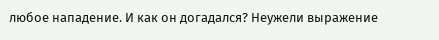любое нападение. И как он догадался? Неужели выражение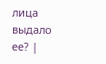лица выдало ее? |